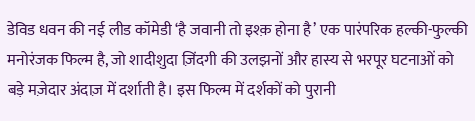डेविड धवन की नई लीड कॉमेडी ‘है जवानी तो इश्क़ होना है’ एक पारंपरिक हल्की-फुल्की मनोरंजक फिल्म है, जो शादीशुदा ज़िंदगी की उलझनों और हास्य से भरपूर घटनाओं को बड़े मज़ेदार अंदाज़ में दर्शाती है। इस फिल्म में दर्शकों को पुरानी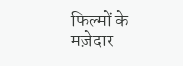फिल्मों के मज़ेदार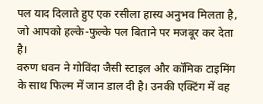पल याद दिलाते हुए एक रसीला हास्य अनुभव मिलता है, जो आपको हल्के-फुल्के पल बिताने पर मजबूर कर देता है।
वरुण धवन ने गोविंदा जैसी स्टाइल और कॉमिक टाइमिंग के साथ फिल्म में जान डाल दी है। उनकी एक्टिंग में वह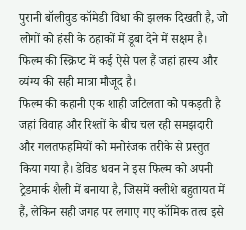पुरानी बॉलीवुड कॉमेडी विधा की झलक दिखती है, जो लोगों को हंसी के ठहाकों में डूबा देने में सक्षम है। फिल्म की स्क्रिप्ट में कई ऐसे पल हैं जहां हास्य और व्यंग्य की सही मात्रा मौजूद है।
फिल्म की कहानी एक शाही जटिलता को पकड़ती है जहां विवाह और रिश्तों के बीच चल रही समझदारी और गलतफहमियों को मनोरंजक तरीके से प्रस्तुत किया गया है। डेविड धवन ने इस फिल्म को अपनी ट्रेडमार्क शैली में बनाया है, जिसमें क्लीशे बहुतायत में हैं, लेकिन सही जगह पर लगाए गए कॉमिक तत्व इसे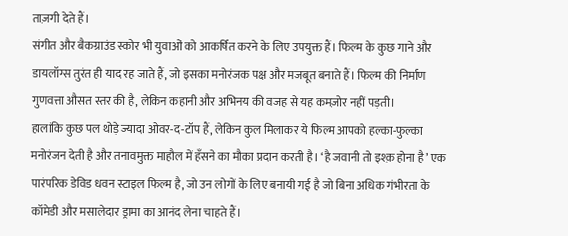ताज़गी देते हैं।
संगीत और बैकग्राउंड स्कोर भी युवाओं को आकर्षित करने के लिए उपयुक्त हैं। फिल्म के कुछ गाने और डायलॉग्स तुरंत ही याद रह जाते हैं, जो इसका मनोरंजक पक्ष और मजबूत बनाते हैं। फिल्म की निर्माण गुणवत्ता औसत स्तर की है, लेकिन कहानी और अभिनय की वजह से यह कमज़ोर नहीं पड़ती।
हालांकि कुछ पल थोड़े ज्यादा ओवर-द-टॉप हैं, लेकिन कुल मिलाकर ये फिल्म आपको हल्का-फुल्का मनोरंजन देती है और तनावमुक्त माहौल में हँसने का मौका प्रदान करती है। ‘है जवानी तो इश्क़ होना है’ एक पारंपरिक डेविड धवन स्टाइल फिल्म है, जो उन लोगों के लिए बनायी गई है जो बिना अधिक गंभीरता के कॉमेडी और मसालेदार ड्रामा का आनंद लेना चाहते हैं।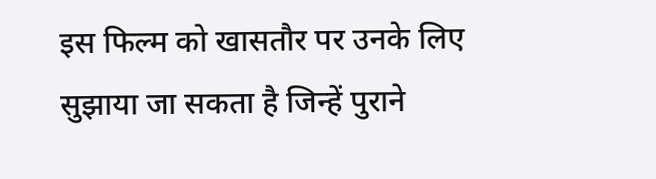इस फिल्म को खासतौर पर उनके लिए सुझाया जा सकता है जिन्हें पुराने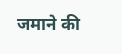जमाने की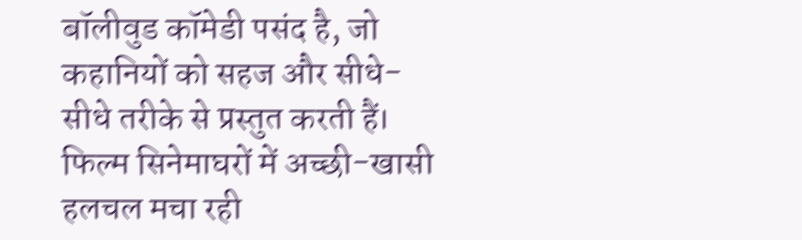बॉलीवुड कॉमेडी पसंद है, जो कहानियों को सहज और सीधे-सीधे तरीके से प्रस्तुत करती हैं। फिल्म सिनेमाघरों में अच्छी-खासी हलचल मचा रही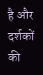है और दर्शकों की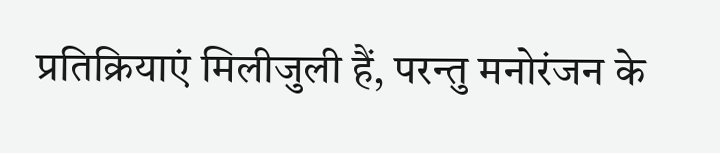प्रतिक्रियाएं मिलीजुली हैं, परन्तु मनोरंजन के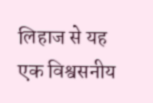लिहाज से यह एक विश्वसनीय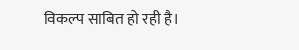विकल्प साबित हो रही है।